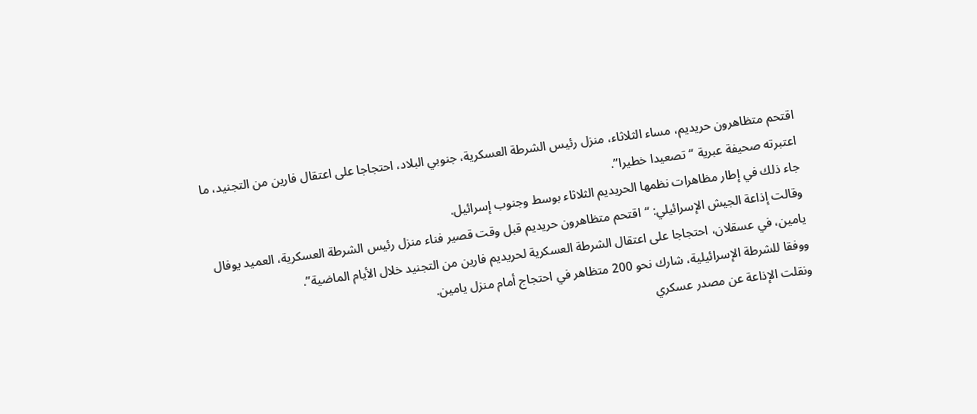اقتحم متظاهرون حريديم، مساء الثلاثاء، منزل رئيس الشرطة العسكرية، جنوبي البلاد، احتجاجا على اعتقال فارين من التجنيد، ما اعتبرته صحيفة عبرية “تصعيدا خطيرا”.
جاء ذلك في إطار مظاهرات نظمها الحريديم الثلاثاء بوسط وجنوب إسرائيل.
وقالت إذاعة الجيش الإسرائيلي: “اقتحم متظاهرون حريديم قبل وقت قصير فناء منزل رئيس الشرطة العسكرية، العميد يوفال يامين، في عسقلان، احتجاجا على اعتقال الشرطة العسكرية لحريديم فارين من التجنيد خلال الأيام الماضية”.
ووفقا للشرطة الإسرائيلية، شارك نحو 200 متظاهر في احتجاج أمام منزل يامين.
ونقلت الإذاعة عن مصدر عسكري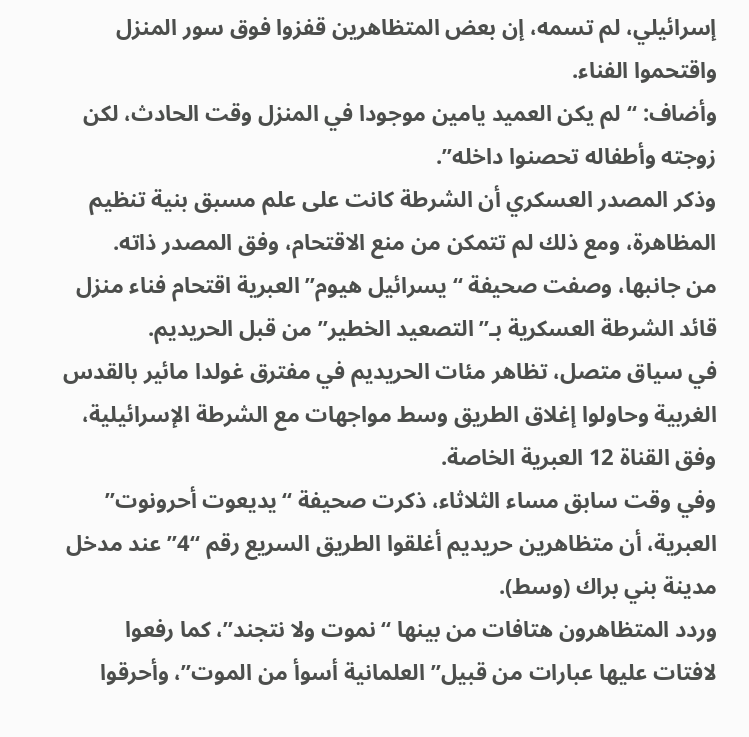إسرائيلي، لم تسمه، إن بعض المتظاهرين قفزوا فوق سور المنزل واقتحموا الفناء.
وأضاف: “لم يكن العميد يامين موجودا في المنزل وقت الحادث، لكن زوجته وأطفاله تحصنوا داخله”.
وذكر المصدر العسكري أن الشرطة كانت على علم مسبق بنية تنظيم المظاهرة، ومع ذلك لم تتمكن من منع الاقتحام، وفق المصدر ذاته.
من جانبها، وصفت صحيفة “يسرائيل هيوم” العبرية اقتحام فناء منزل قائد الشرطة العسكرية بـ”التصعيد الخطير” من قبل الحريديم.
في سياق متصل، تظاهر مئات الحريديم في مفترق غولدا مائير بالقدس الغربية وحاولوا إغلاق الطريق وسط مواجهات مع الشرطة الإسرائيلية، وفق القناة 12 العبرية الخاصة.
وفي وقت سابق مساء الثلاثاء، ذكرت صحيفة “يديعوت أحرونوت” العبرية، أن متظاهرين حريديم أغلقوا الطريق السريع رقم “4” عند مدخل مدينة بني براك (وسط).
وردد المتظاهرون هتافات من بينها “نموت ولا نتجند”، كما رفعوا لافتات عليها عبارات من قبيل” العلمانية أسوأ من الموت”، وأحرقوا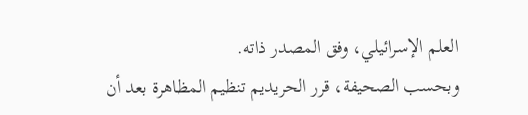العلم الإسرائيلي، وفق المصدر ذاته.
وبحسب الصحيفة، قرر الحريديم تنظيم المظاهرة بعد أن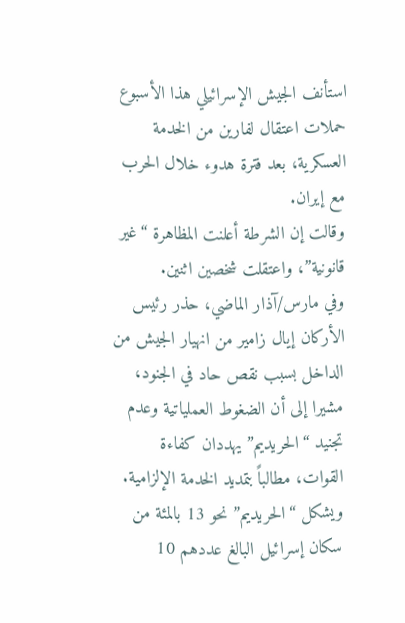استأنف الجيش الإسرائيلي هذا الأسبوع حملات اعتقال لفارين من الخدمة العسكرية، بعد فترة هدوء خلال الحرب مع إيران.
وقالت إن الشرطة أعلنت المظاهرة “غير قانونية”، واعتقلت شخصين اثنين.
وفي مارس/آذار الماضي، حذر رئيس الأركان إيال زامير من انهيار الجيش من الداخل بسبب نقص حاد في الجنود، مشيرا إلى أن الضغوط العملياتية وعدم تجنيد “الحريديم” يهددان كفاءة القوات، مطالباً بتمديد الخدمة الإلزامية.
ويشكل “الحريديم” نحو 13 بالمئة من سكان إسرائيل البالغ عددهم 10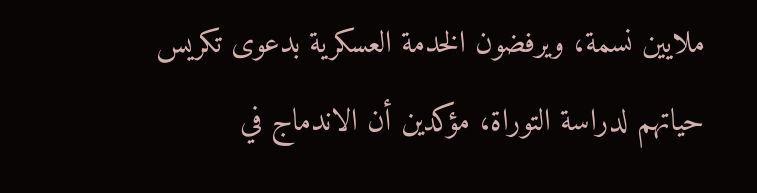ملايين نسمة، ويرفضون الخدمة العسكرية بدعوى تكريس حياتهم لدراسة التوراة، مؤكدين أن الاندماج في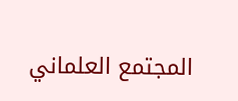المجتمع العلماني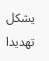يشكل تهديدا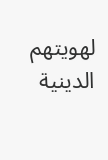لهويتهم الدينية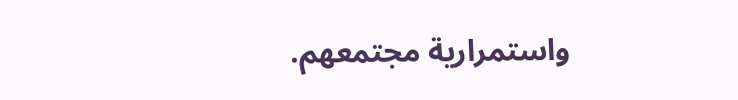واستمرارية مجتمعهم.